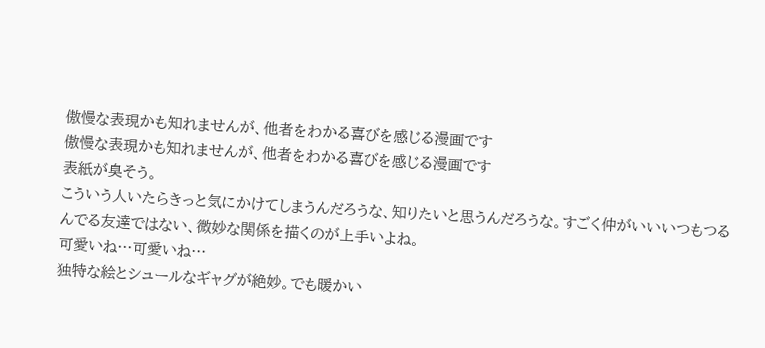傲慢な表現かも知れませんが、他者をわかる喜びを感じる漫画です
傲慢な表現かも知れませんが、他者をわかる喜びを感じる漫画です
表紙が臭そう。
こういう人いたらきっと気にかけてしまうんだろうな、知りたいと思うんだろうな。すごく仲がいいいつもつるんでる友達ではない、微妙な関係を描くのが上手いよね。
可愛いね…可愛いね…
独特な絵とシュールなギャグが絶妙。でも暖かい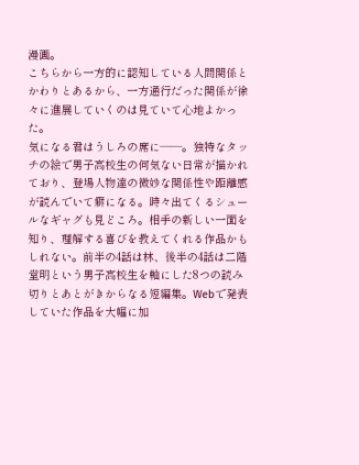漫画。
こちらから一方的に認知している人間関係とかわりとあるから、一方通行だった関係が徐々に進展していくのは見ていて心地よかった。
気になる君はうしろの席に――。独特なタッチの絵で男子高校生の何気ない日常が描かれており、登場人物達の微妙な関係性や距離感が読んでいて癖になる。時々出てくるシュールなギャグも見どころ。相手の新しい一面を知り、理解する喜びを教えてくれる作品かもしれない。前半の4話は林、後半の4話は二階堂明という男子高校生を軸にした8つの読み切りとあとがきからなる短編集。Webで発表していた作品を大幅に加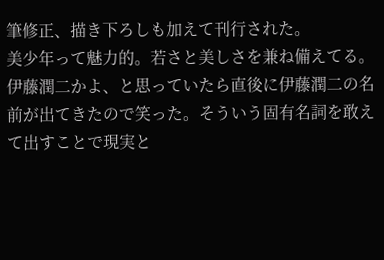筆修正、描き下ろしも加えて刊行された。
美少年って魅力的。若さと美しさを兼ね備えてる。
伊藤潤二かよ、と思っていたら直後に伊藤潤二の名前が出てきたので笑った。そういう固有名詞を敢えて出すことで現実と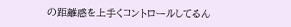の距離感を上手くコントロールしてるん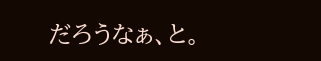だろうなぁ、と。